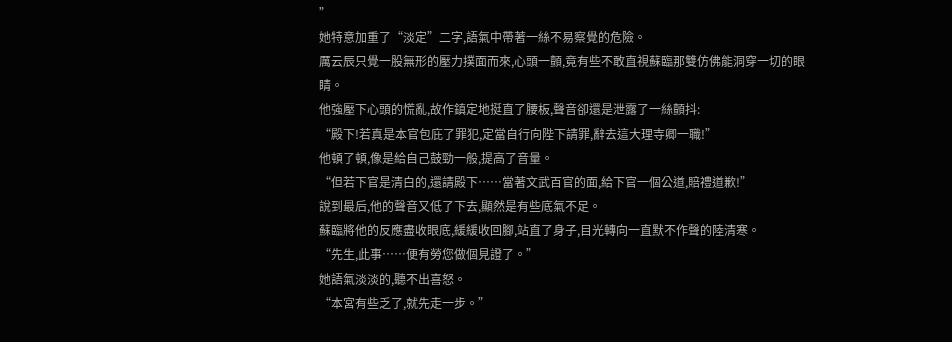”
她特意加重了“淡定”二字,語氣中帶著一絲不易察覺的危險。
厲云辰只覺一股無形的壓力撲面而來,心頭一顫,竟有些不敢直視蘇臨那雙仿佛能洞穿一切的眼睛。
他強壓下心頭的慌亂,故作鎮定地挺直了腰板,聲音卻還是泄露了一絲顫抖:
“殿下!若真是本官包庇了罪犯,定當自行向陛下請罪,辭去這大理寺卿一職!”
他頓了頓,像是給自己鼓勁一般,提高了音量。
“但若下官是清白的,還請殿下……當著文武百官的面,給下官一個公道,賠禮道歉!”
說到最后,他的聲音又低了下去,顯然是有些底氣不足。
蘇臨將他的反應盡收眼底,緩緩收回腳,站直了身子,目光轉向一直默不作聲的陸清寒。
“先生,此事……便有勞您做個見證了。”
她語氣淡淡的,聽不出喜怒。
“本宮有些乏了,就先走一步。”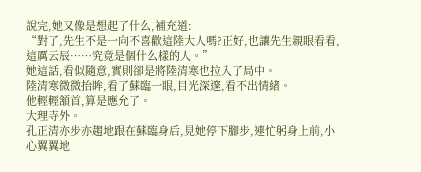說完,她又像是想起了什么,補充道:
“對了,先生不是一向不喜歡這陸大人嗎?正好,也讓先生親眼看看,這厲云辰……究竟是個什么樣的人。”
她這話,看似隨意,實則卻是將陸清寒也拉入了局中。
陸清寒微微抬眸,看了蘇臨一眼,目光深邃,看不出情緒。
他輕輕頷首,算是應允了。
大理寺外。
孔正清亦步亦趨地跟在蘇臨身后,見她停下腳步,連忙躬身上前,小心翼翼地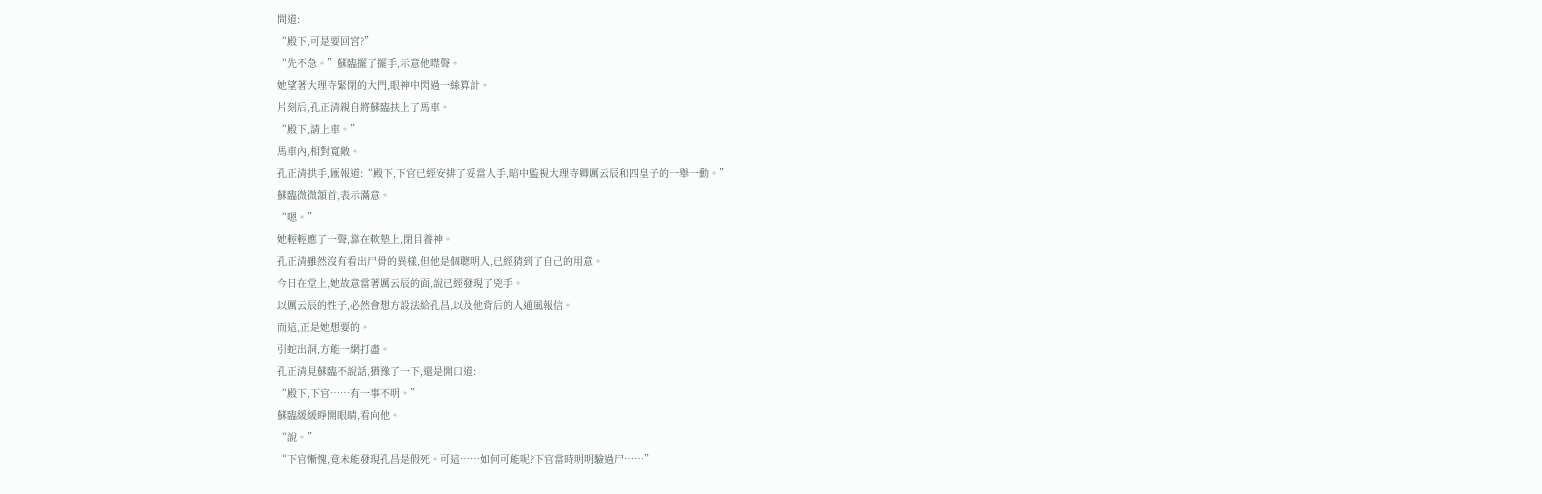問道:
“殿下,可是要回宮?”
“先不急。”蘇臨擺了擺手,示意他噤聲。
她望著大理寺緊閉的大門,眼神中閃過一絲算計。
片刻后,孔正清親自將蘇臨扶上了馬車。
“殿下,請上車。”
馬車內,相對寬敞。
孔正清拱手,匯報道:“殿下,下官已經安排了妥當人手,暗中監視大理寺卿厲云辰和四皇子的一舉一動。”
蘇臨微微頷首,表示滿意。
“嗯。”
她輕輕應了一聲,靠在軟墊上,閉目養神。
孔正清雖然沒有看出尸骨的異樣,但他是個聰明人,已經猜到了自己的用意。
今日在堂上,她故意當著厲云辰的面,說已經發現了兇手。
以厲云辰的性子,必然會想方設法給孔昌,以及他背后的人通風報信。
而這,正是她想要的。
引蛇出洞,方能一網打盡。
孔正清見蘇臨不說話,猶豫了一下,還是開口道:
“殿下,下官……有一事不明。”
蘇臨緩緩睜開眼睛,看向他。
“說。”
“下官慚愧,竟未能發現孔昌是假死。可這……如何可能呢?下官當時明明驗過尸……”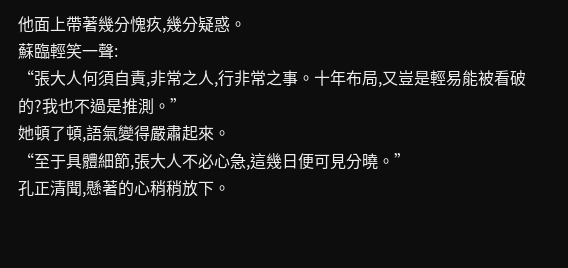他面上帶著幾分愧疚,幾分疑惑。
蘇臨輕笑一聲:
“張大人何須自責,非常之人,行非常之事。十年布局,又豈是輕易能被看破的?我也不過是推測。”
她頓了頓,語氣變得嚴肅起來。
“至于具體細節,張大人不必心急,這幾日便可見分曉。”
孔正清聞,懸著的心稍稍放下。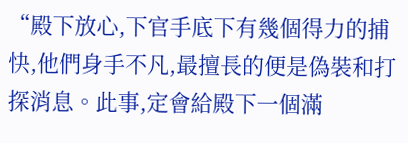“殿下放心,下官手底下有幾個得力的捕快,他們身手不凡,最擅長的便是偽裝和打探消息。此事,定會給殿下一個滿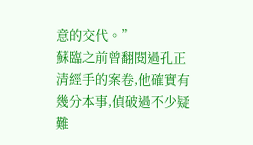意的交代。”
蘇臨之前曾翻閱過孔正清經手的案卷,他確實有幾分本事,偵破過不少疑難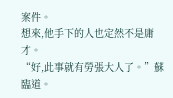案件。
想來,他手下的人也定然不是庸才。
“好,此事就有勞張大人了。”蘇臨道。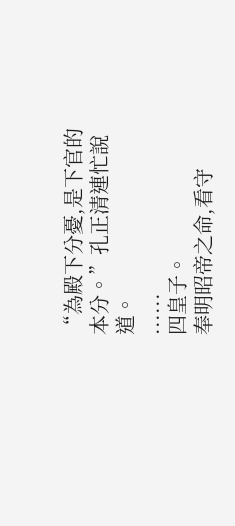“為殿下分憂,是下官的本分。”孔正清連忙說道。
......
四皇子。
奉明昭帝之命,看守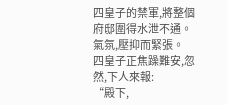四皇子的禁軍,將整個府邸圍得水泄不通。
氣氛,壓抑而緊張。
四皇子正焦躁難安,忽然,下人來報:
“殿下,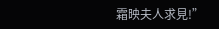霜映夫人求見!”